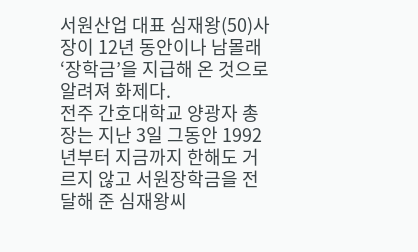서원산업 대표 심재왕(50)사장이 12년 동안이나 남몰래‘장학금’을 지급해 온 것으로 알려져 화제다.
전주 간호대학교 양광자 총장는 지난 3일 그동안 1992년부터 지금까지 한해도 거르지 않고 서원장학금을 전달해 준 심재왕씨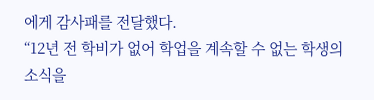에게 감사패를 전달했다.
“12년 전 학비가 없어 학업을 계속할 수 없는 학생의 소식을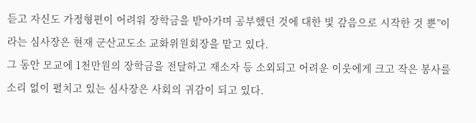듣고 자신도 가정형편이 어려워 장학금을 받아가며 공부했던 것에 대한 빛 갚음으로 시작한 것 뿐”이라는 심사장은 현재 군산교도소 교화위원회장을 맡고 있다.
그 동안 모교에 1천만원의 장학금을 전달하고 재소자 등 소외되고 어려운 이웃에게 크고 작은 봉사를 소리 없이 펼치고 있는 심사장은 사회의 귀감이 되고 있다.